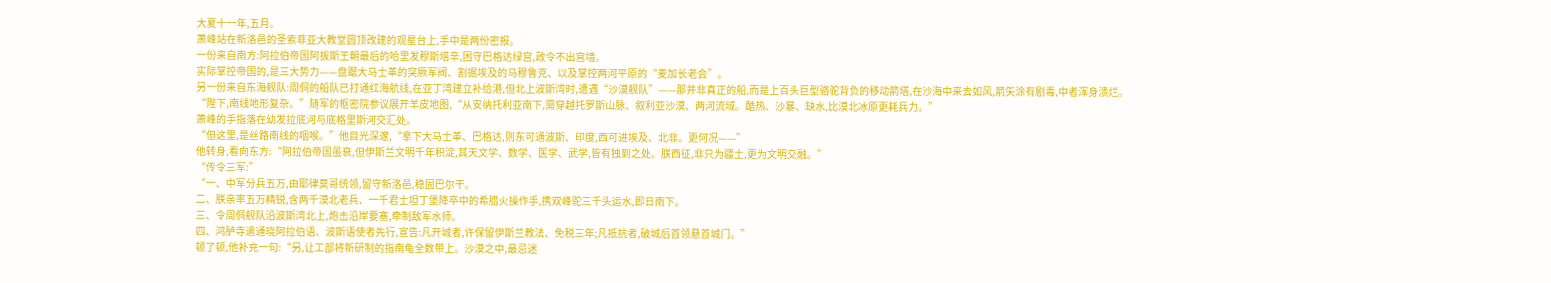大夏十一年,五月。
萧峰站在新洛邑的圣索菲亚大教堂圆顶改建的观星台上,手中是两份密报。
一份来自南方:阿拉伯帝国阿拔斯王朝最后的哈里发穆斯塔辛,困守巴格达绿宫,政令不出宫墙。
实际掌控帝国的,是三大势力——盘踞大马士革的突厥军阀、割据埃及的马穆鲁克、以及掌控两河平原的“麦加长老会”。
另一份来自东海舰队:周侗的船队已打通红海航线,在亚丁湾建立补给港,但北上波斯湾时,遭遇“沙漠舰队”——那并非真正的船,而是上百头巨型骆驼背负的移动箭塔,在沙海中来去如风,箭矢涂有剧毒,中者浑身溃烂。
“陛下,南线地形复杂。”随军的枢密院参议展开羊皮地图,“从安纳托利亚南下,需穿越托罗斯山脉、叙利亚沙漠、两河流域。酷热、沙暴、缺水,比漠北冰原更耗兵力。”
萧峰的手指落在幼发拉底河与底格里斯河交汇处。
“但这里,是丝路南线的咽喉。”他目光深邃,“拿下大马士革、巴格达,则东可通波斯、印度,西可进埃及、北非。更何况——”
他转身,看向东方:“阿拉伯帝国虽衰,但伊斯兰文明千年积淀,其天文学、数学、医学、武学,皆有独到之处。朕西征,非只为疆土,更为文明交融。”
“传令三军:”
“一、中军分兵五万,由耶律莫哥统领,留守新洛邑,稳固巴尔干。
二、朕亲率五万精锐,含两千漠北老兵、一千君士坦丁堡降卒中的希腊火操作手,携双峰驼三千头运水,即日南下。
三、令周侗舰队沿波斯湾北上,炮击沿岸要塞,牵制敌军水师。
四、鸿胪寺遣通晓阿拉伯语、波斯语使者先行,宣告:凡开城者,许保留伊斯兰教法、免税三年;凡抵抗者,破城后首领悬首城门。”
顿了顿,他补充一句:“另,让工部将新研制的指南龟全数带上。沙漠之中,最忌迷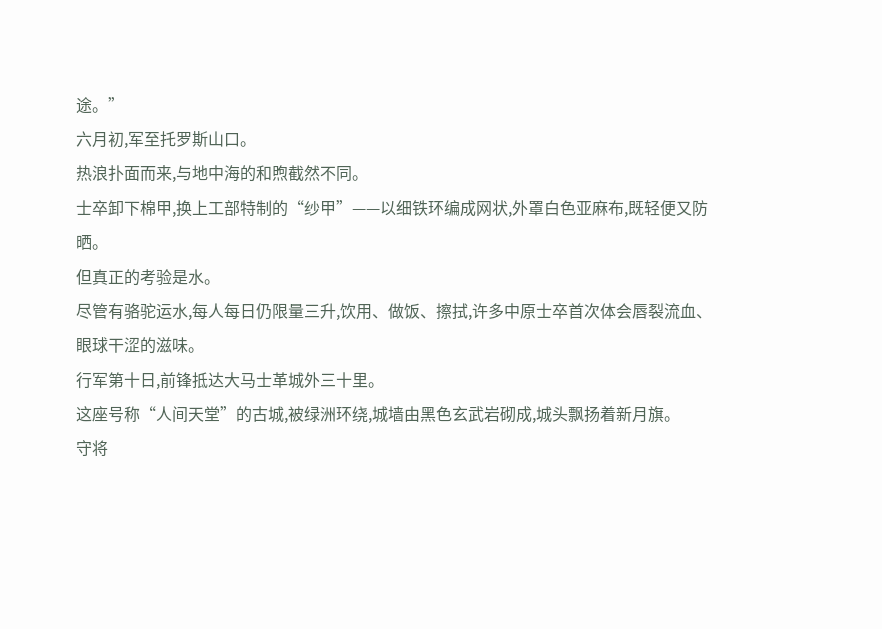途。”
六月初,军至托罗斯山口。
热浪扑面而来,与地中海的和煦截然不同。
士卒卸下棉甲,换上工部特制的“纱甲”——以细铁环编成网状,外罩白色亚麻布,既轻便又防晒。
但真正的考验是水。
尽管有骆驼运水,每人每日仍限量三升,饮用、做饭、擦拭,许多中原士卒首次体会唇裂流血、眼球干涩的滋味。
行军第十日,前锋抵达大马士革城外三十里。
这座号称“人间天堂”的古城,被绿洲环绕,城墙由黑色玄武岩砌成,城头飘扬着新月旗。
守将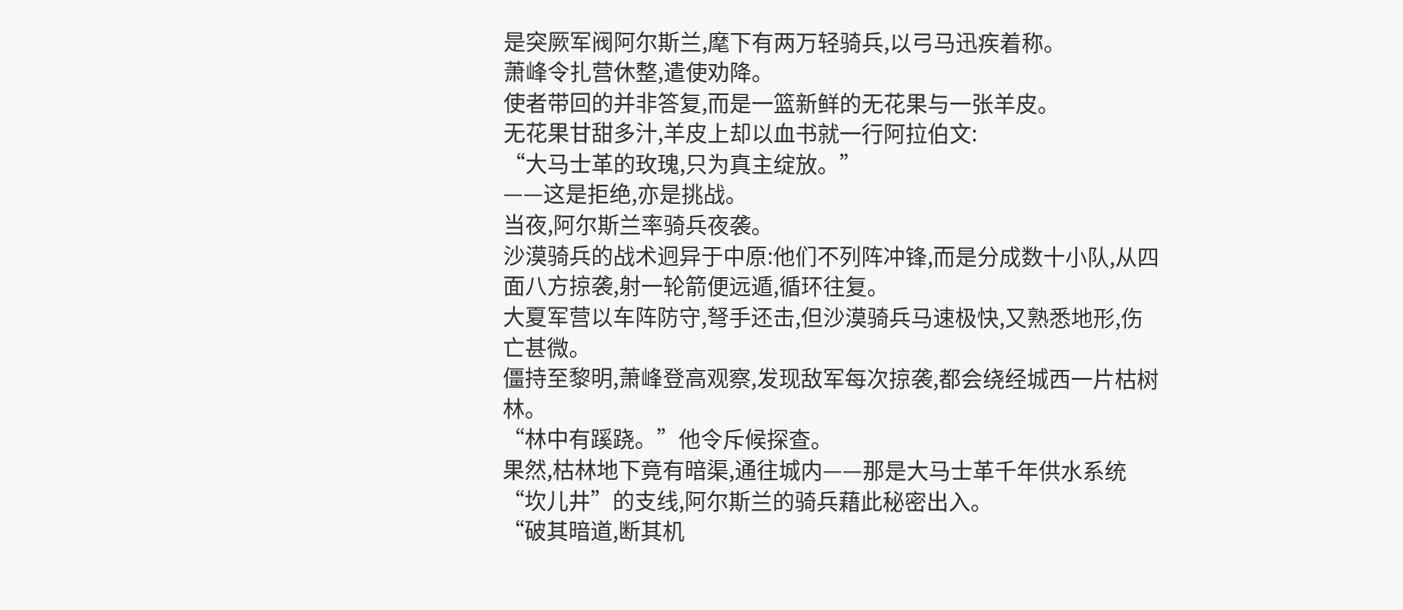是突厥军阀阿尔斯兰,麾下有两万轻骑兵,以弓马迅疾着称。
萧峰令扎营休整,遣使劝降。
使者带回的并非答复,而是一篮新鲜的无花果与一张羊皮。
无花果甘甜多汁,羊皮上却以血书就一行阿拉伯文:
“大马士革的玫瑰,只为真主绽放。”
——这是拒绝,亦是挑战。
当夜,阿尔斯兰率骑兵夜袭。
沙漠骑兵的战术迥异于中原:他们不列阵冲锋,而是分成数十小队,从四面八方掠袭,射一轮箭便远遁,循环往复。
大夏军营以车阵防守,弩手还击,但沙漠骑兵马速极快,又熟悉地形,伤亡甚微。
僵持至黎明,萧峰登高观察,发现敌军每次掠袭,都会绕经城西一片枯树林。
“林中有蹊跷。”他令斥候探查。
果然,枯林地下竟有暗渠,通往城内——那是大马士革千年供水系统“坎儿井”的支线,阿尔斯兰的骑兵藉此秘密出入。
“破其暗道,断其机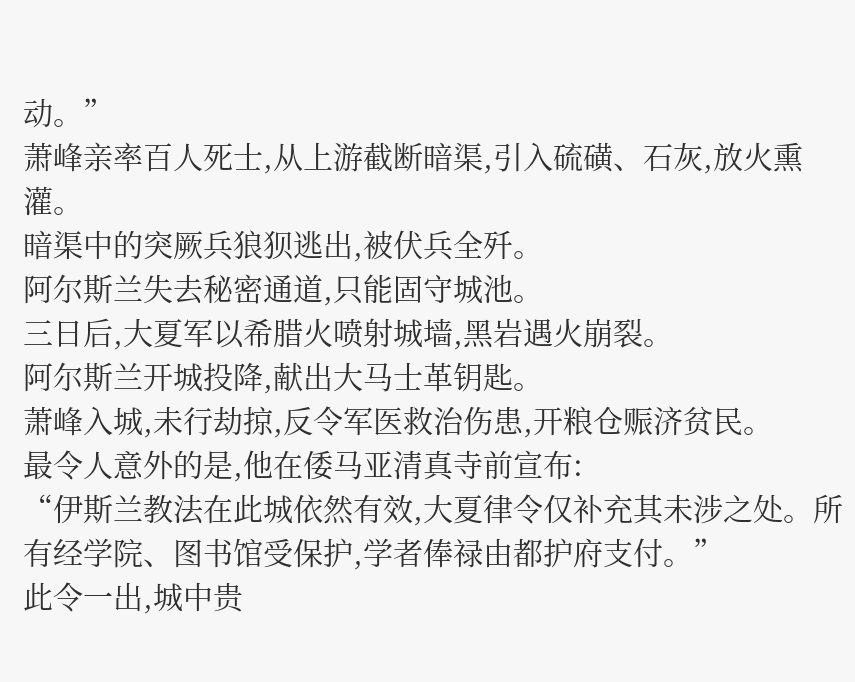动。”
萧峰亲率百人死士,从上游截断暗渠,引入硫磺、石灰,放火熏灌。
暗渠中的突厥兵狼狈逃出,被伏兵全歼。
阿尔斯兰失去秘密通道,只能固守城池。
三日后,大夏军以希腊火喷射城墙,黑岩遇火崩裂。
阿尔斯兰开城投降,献出大马士革钥匙。
萧峰入城,未行劫掠,反令军医救治伤患,开粮仓赈济贫民。
最令人意外的是,他在倭马亚清真寺前宣布:
“伊斯兰教法在此城依然有效,大夏律令仅补充其未涉之处。所有经学院、图书馆受保护,学者俸禄由都护府支付。”
此令一出,城中贵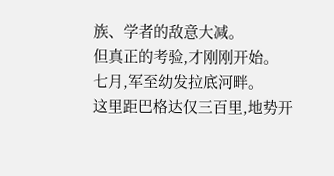族、学者的敌意大减。
但真正的考验,才刚刚开始。
七月,军至幼发拉底河畔。
这里距巴格达仅三百里,地势开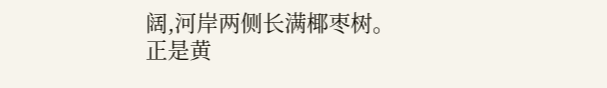阔,河岸两侧长满椰枣树。
正是黄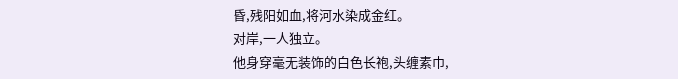昏,残阳如血,将河水染成金红。
对岸,一人独立。
他身穿毫无装饰的白色长袍,头缠素巾,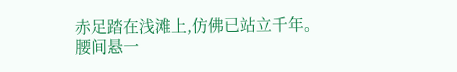赤足踏在浅滩上,仿佛已站立千年。
腰间悬一